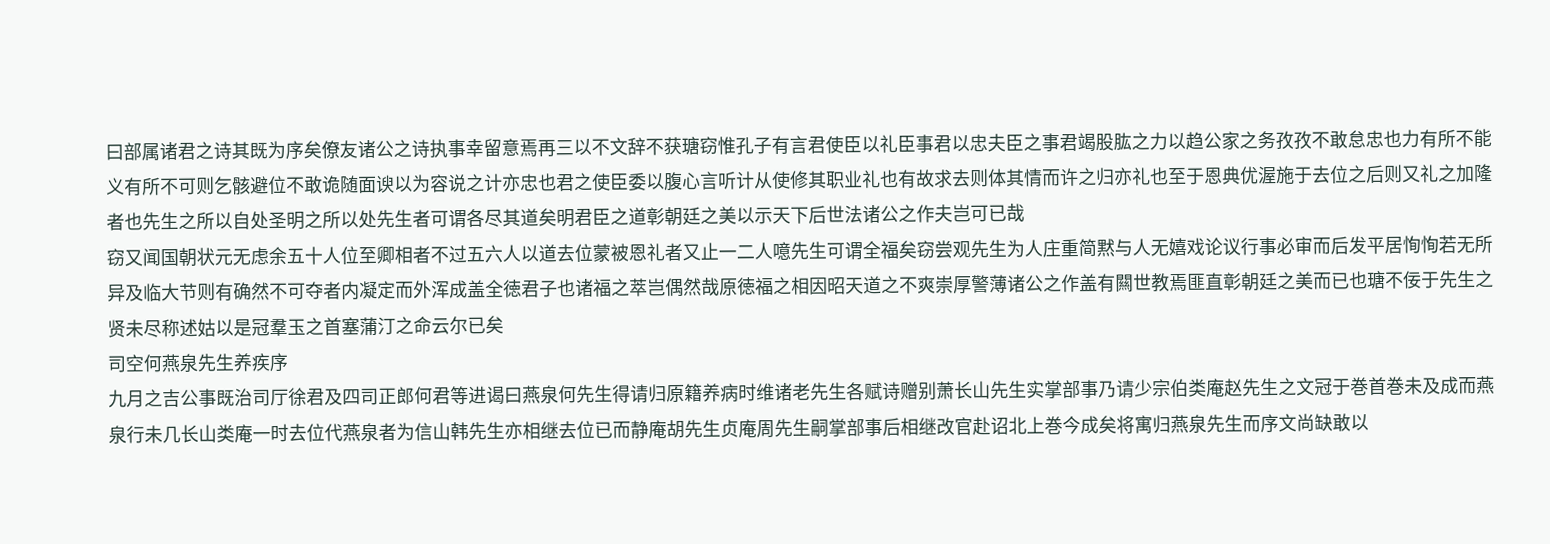曰部属诸君之诗其既为序矣僚友诸公之诗执事幸留意焉再三以不文辞不获瑭窃惟孔子有言君使臣以礼臣事君以忠夫臣之事君竭股肱之力以趋公家之务孜孜不敢怠忠也力有所不能义有所不可则乞骸避位不敢诡随面谀以为容说之计亦忠也君之使臣委以腹心言听计从使修其职业礼也有故求去则体其情而许之归亦礼也至于恩典优渥施于去位之后则又礼之加隆者也先生之所以自处圣明之所以处先生者可谓各尽其道矣明君臣之道彰朝廷之美以示天下后世法诸公之作夫岂可已哉
窃又闻国朝状元无虑余五十人位至卿相者不过五六人以道去位蒙被恩礼者又止一二人噫先生可谓全福矣窃尝观先生为人庄重简黙与人无嬉戏论议行事必审而后发平居恂恂若无所异及临大节则有确然不可夺者内凝定而外浑成盖全徳君子也诸福之萃岂偶然哉原徳福之相因昭天道之不爽崇厚警薄诸公之作盖有闗世教焉匪直彰朝廷之美而已也瑭不佞于先生之贤未尽称述姑以是冠羣玉之首塞蒲汀之命云尔已矣
司空何燕泉先生养疾序
九月之吉公事既治司厅徐君及四司正郎何君等进谒曰燕泉何先生得请归原籍养病时维诸老先生各赋诗赠别萧长山先生实掌部事乃请少宗伯类庵赵先生之文冠于巻首巻未及成而燕泉行未几长山类庵一时去位代燕泉者为信山韩先生亦相继去位已而静庵胡先生贞庵周先生嗣掌部事后相继改官赴诏北上巻今成矣将寓归燕泉先生而序文尚缺敢以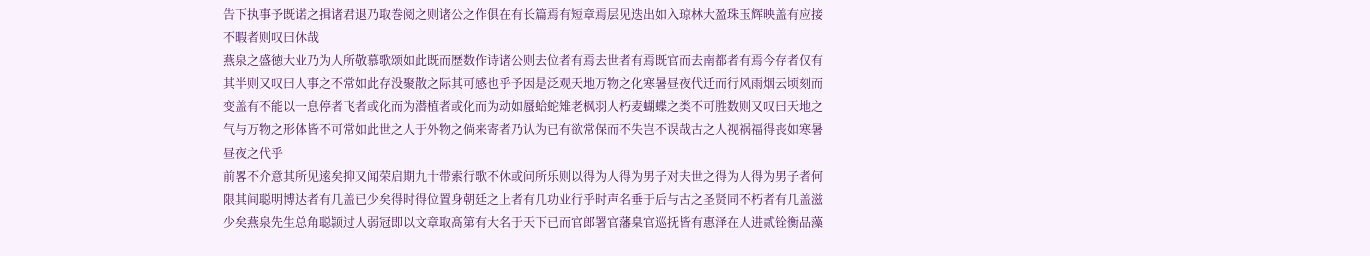告下执事予既诺之揖诸君退乃取巻阅之则诸公之作俱在有长篇焉有短章焉层见迭出如入琼林大盈珠玉辉映盖有应接不暇者则叹曰休哉
燕泉之盛徳大业乃为人所敬慕歌颂如此既而歴数作诗诸公则去位者有焉去世者有焉既官而去南都者有焉今存者仅有其半则又叹曰人事之不常如此存没聚散之际其可感也乎予因是泛观天地万物之化寒暑昼夜代迁而行风雨烟云顷刻而变盖有不能以一息停者飞者或化而为潜植者或化而为动如蜃蛤蛇雉老枫羽人朽麦蝴蝶之类不可胜数则又叹曰天地之气与万物之形体皆不可常如此世之人于外物之倘来寄者乃认为已有欲常保而不失岂不误哉古之人视祸福得丧如寒暑昼夜之代乎
前畧不介意其所见逺矣抑又闻荣启期九十带索行歌不休或问所乐则以得为人得为男子对夫世之得为人得为男子者何限其间聪明博达者有几盖已少矣得时得位置身朝廷之上者有几功业行乎时声名垂于后与古之圣贤同不朽者有几盖滋少矣燕泉先生总角聪颕过人弱冠即以文章取髙第有大名于天下已而官郎署官藩臬官巡抚皆有惠泽在人进贰铨衡品藻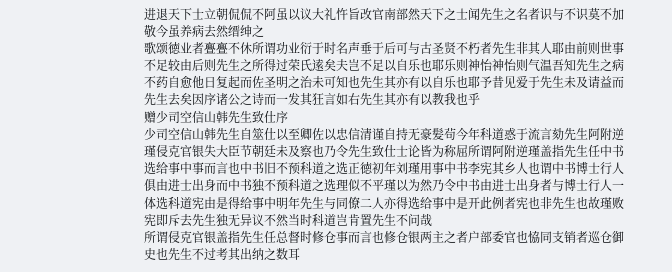进退天下士立朝侃侃不阿虽以议大礼忤旨改官南部然天下之士闻先生之名者识与不识莫不加敬今虽养病去然缙绅之
歌颂徳业者亹亹不休所谓功业衍于时名声垂于后可与古圣贤不朽者先生非其人耶由前则世事不足较由后则先生之所得过荣氏逺矣夫岂不足以自乐也耶乐则神怡神怡则气温吾知先生之病不药自愈他日复起而佐圣明之治未可知也先生其亦有以自乐也耶予昔见爱于先生未及请益而先生去矣因序诸公之诗而一发其狂言如右先生其亦有以教我也乎
赠少司空信山韩先生致仕序
少司空信山韩先生自筮仕以至卿佐以忠信清谨自持无豪髪茍今年科道惑于流言劾先生阿附逆瑾侵克官银失大臣节朝廷未及察也乃令先生致仕士论皆为称屈所谓阿附逆瑾盖指先生任中书选给事中事而言也中书旧不预科道之选正徳初年刘瑾用事中书李宪其乡人也谓中书博士行人俱由进士出身而中书独不预科道之选理似不平瑾以为然乃令中书由进士出身者与博士行人一体选科道宪由是得给事中明年先生与同僚二人亦得选给事中是开此例者宪也非先生也故瑾败宪即斥去先生独无异议不然当时科道岂肯置先生不问哉
所谓侵克官银盖指先生任总督时修仓事而言也修仓银两主之者户部委官也恊同支销者巡仓御史也先生不过考其出纳之数耳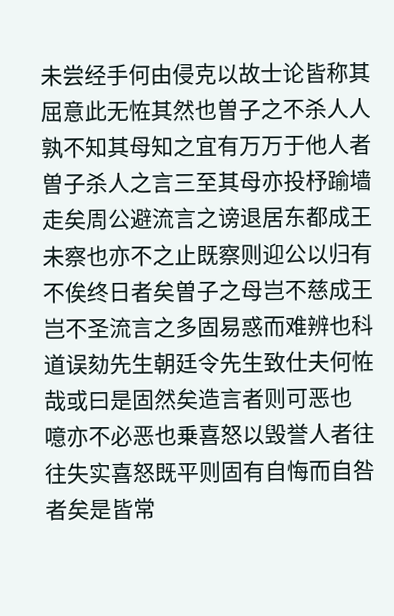未尝经手何由侵克以故士论皆称其屈意此无恠其然也曽子之不杀人人孰不知其母知之宜有万万于他人者曽子杀人之言三至其母亦投杼踰墙走矣周公避流言之谤退居东都成王未察也亦不之止既察则迎公以归有不俟终日者矣曽子之母岂不慈成王岂不圣流言之多固易惑而难辨也科道误劾先生朝廷令先生致仕夫何恠哉或曰是固然矣造言者则可恶也
噫亦不必恶也乗喜怒以毁誉人者往往失实喜怒既平则固有自悔而自咎者矣是皆常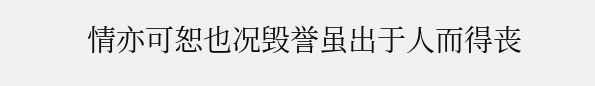情亦可恕也况毁誉虽出于人而得丧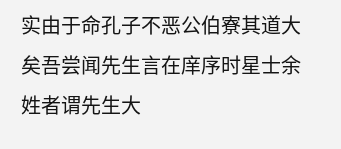实由于命孔子不恶公伯寮其道大矣吾尝闻先生言在庠序时星士余姓者谓先生大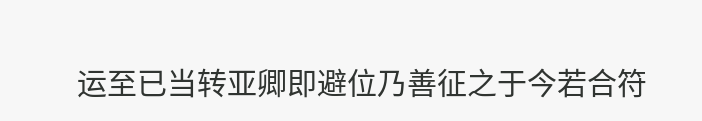运至已当转亚卿即避位乃善征之于今若合符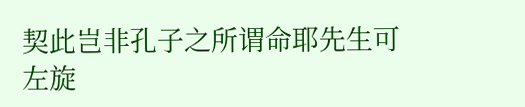契此岂非孔子之所谓命耶先生可
左旋